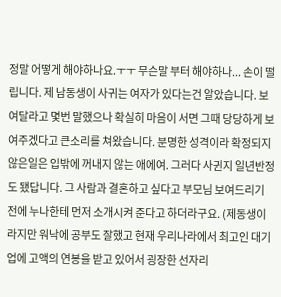정말 어떻게 해야하나요.ㅜㅜ 무슨말 부터 해야하나... 손이 떨립니다. 제 남동생이 사귀는 여자가 있다는건 알았습니다. 보여달라고 몇번 말했으나 확실히 마음이 서면 그때 당당하게 보여주겠다고 큰소리를 쳐왔습니다. 분명한 성격이라 확정되지 않은일은 입밖에 꺼내지 않는 애에여. 그러다 사귄지 일년반정도 됐답니다. 그 사람과 결혼하고 싶다고 부모님 보여드리기 전에 누나한테 먼저 소개시켜 준다고 하더라구요. (제동생이라지만 워낙에 공부도 잘했고 현재 우리나라에서 최고인 대기업에 고액의 연봉을 받고 있어서 굉장한 선자리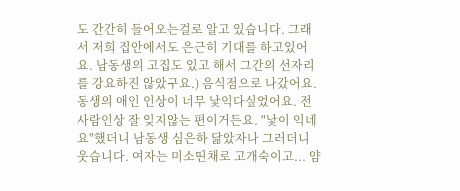도 간간히 들어오는걸로 알고 있습니다. 그래서 저희 집안에서도 은근히 기대를 하고있어요. 남동생의 고집도 있고 해서 그간의 선자리를 강요하진 않았구요.) 음식점으로 나갔어요. 동생의 애인 인상이 너무 낯익다싶었어요. 전 사람인상 잘 잊지않는 편이거든요. "낯이 익네요"했더니 남동생 심은하 닮았자나 그러더니 웃습니다. 여자는 미소띤채로 고개숙이고... 얌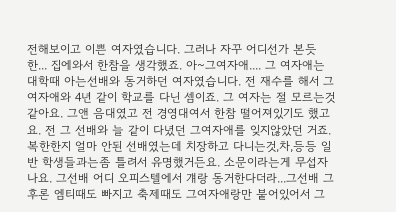전해보이고 이쁜 여자였습니다. 그러나 자꾸 어디선가 본듯한... 집에와서 한참을 생각했죠. 아~그여자애.... 그 여자애는 대학때 아는선배와 동거하던 여자였습니다. 전 재수를 해서 그 여자애와 4년 같이 학교를 다닌 셈이죠. 그 여자는 절 모르는것같아요. 그앤 음대였고 전 경영대여서 한참 떨어져있기도 했고요. 전 그 선배와 늘 같이 다녔던 그여자애를 잊지않았던 거죠. 복한한지 얼마 안된 선배였는데 치장하고 다니는것,차,등등 일반 학생들과는좀 틀려서 유명했거든요. 소문이라는게 무섭자나요. 그선배 어디 오피스텔에서 걔랑 동거한다더라...그선배 그후론 엠티때도 빠지고 축제때도 그여자애랑만 붙어있어서 그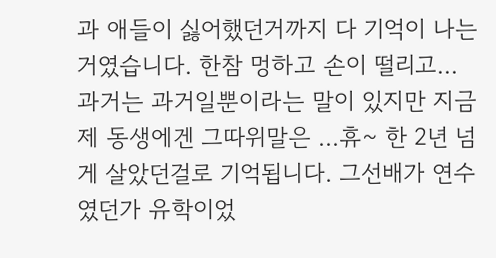과 애들이 싫어했던거까지 다 기억이 나는거였습니다. 한참 멍하고 손이 떨리고... 과거는 과거일뿐이라는 말이 있지만 지금 제 동생에겐 그따위말은 ...휴~ 한 2년 넘게 살았던걸로 기억됩니다. 그선배가 연수였던가 유학이었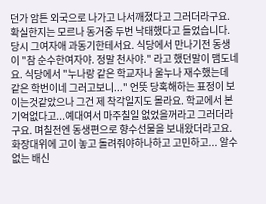던가 암튼 외국으로 나가고 나서깨졌다고 그러더라구요. 확실한지는 모르나 동거중 두번 낙태했다고 들었습니다. 당시 그여자애 과동기한테서요. 식당에서 만나기전 동생이 "참 순수한여자야. 정말 천사야." 라고 했던말이 맴도네요. 식당에서 "누나랑 같은 학교자나 울누나 재수했는데 같은 학번이네 그러고보니..." 언뜻 당혹해하는 표정이 보이는것같았으나 그건 제 착각일지도 몰라요. 학교에서 본 기억없다고...예대여서 마주칠일 없었을꺼라고 그러더라구요. 며칠전엔 동생편으로 향수선물을 보내왔더라고요. 화장대위에 고이 놓고 돌려줘야하나하고 고민하고... 알수 없는 배신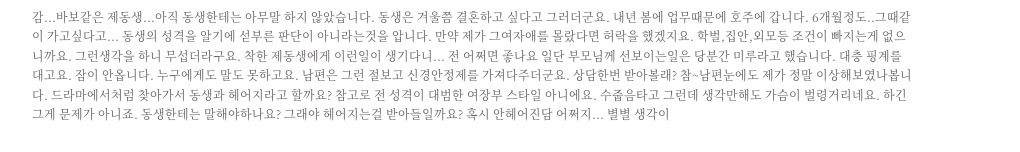감...바보같은 제동생...아직 동생한테는 아무말 하지 않았습니다. 동생은 겨울쯤 결혼하고 싶다고 그러더군요. 내년 봄에 업무때문에 호주에 갑니다. 6개월정도..그때같이 가고싶다고... 동생의 성격을 알기에 섣부른 판단이 아니라는것을 압니다. 만약 제가 그여자애를 몰랐다면 허락을 했겠지요. 학벌,집안,외모등 조건이 빠지는게 없으니까요. 그런생각을 하니 무섭더라구요. 착한 제동생에게 이런일이 생기다니... 전 어쩌면 좋나요 일단 부모님께 선보이는일은 당분간 미루라고 했습니다. 대충 핑계를 대고요. 잠이 안옵니다. 누구에게도 말도 못하고요. 남편은 그런 절보고 신경안정제를 가져다주더군요. 상담한번 받아볼래? 참~남편눈에도 제가 정말 이상해보였나봅니다. 드라마에서처럼 찾아가서 동생과 헤어지라고 할까요? 참고로 전 성격이 대범한 여장부 스타일 아니에요. 수줍음타고 그런데 생각만해도 가슴이 벌령거리네요. 하긴 그게 문제가 아니죠. 동생한테는 말해야하나요? 그래야 헤어지는걸 받아들일까요? 혹시 안헤어진담 어쩌지... 별별 생각이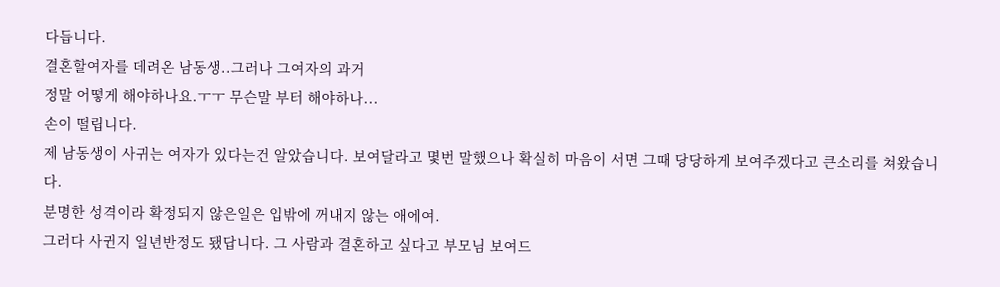다듭니다.
결혼할여자를 데려온 남동생..그러나 그여자의 과거
정말 어떻게 해야하나요.ㅜㅜ 무슨말 부터 해야하나...
손이 떨립니다.
제 남동생이 사귀는 여자가 있다는건 알았습니다. 보여달라고 몇번 말했으나 확실히 마음이 서면 그때 당당하게 보여주겠다고 큰소리를 쳐왔습니다.
분명한 성격이라 확정되지 않은일은 입밖에 꺼내지 않는 애에여.
그러다 사귄지 일년반정도 됐답니다. 그 사람과 결혼하고 싶다고 부모님 보여드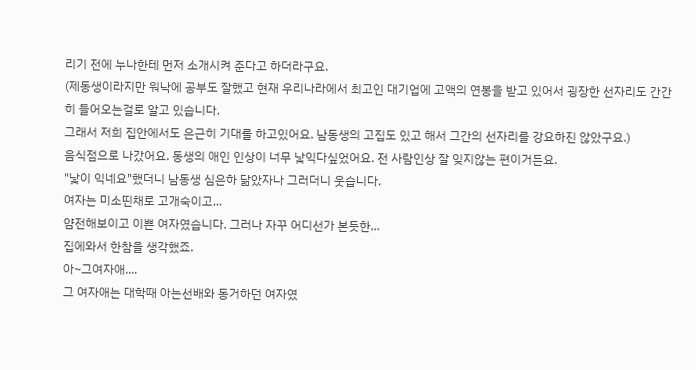리기 전에 누나한테 먼저 소개시켜 준다고 하더라구요.
(제동생이라지만 워낙에 공부도 잘했고 현재 우리나라에서 최고인 대기업에 고액의 연봉을 받고 있어서 굉장한 선자리도 간간히 들어오는걸로 알고 있습니다.
그래서 저희 집안에서도 은근히 기대를 하고있어요. 남동생의 고집도 있고 해서 그간의 선자리를 강요하진 않았구요.)
음식점으로 나갔어요. 동생의 애인 인상이 너무 낯익다싶었어요. 전 사람인상 잘 잊지않는 편이거든요.
"낯이 익네요"했더니 남동생 심은하 닮았자나 그러더니 웃습니다.
여자는 미소띤채로 고개숙이고...
얌전해보이고 이쁜 여자였습니다. 그러나 자꾸 어디선가 본듯한...
집에와서 한참을 생각했죠.
아~그여자애....
그 여자애는 대학때 아는선배와 동거하던 여자였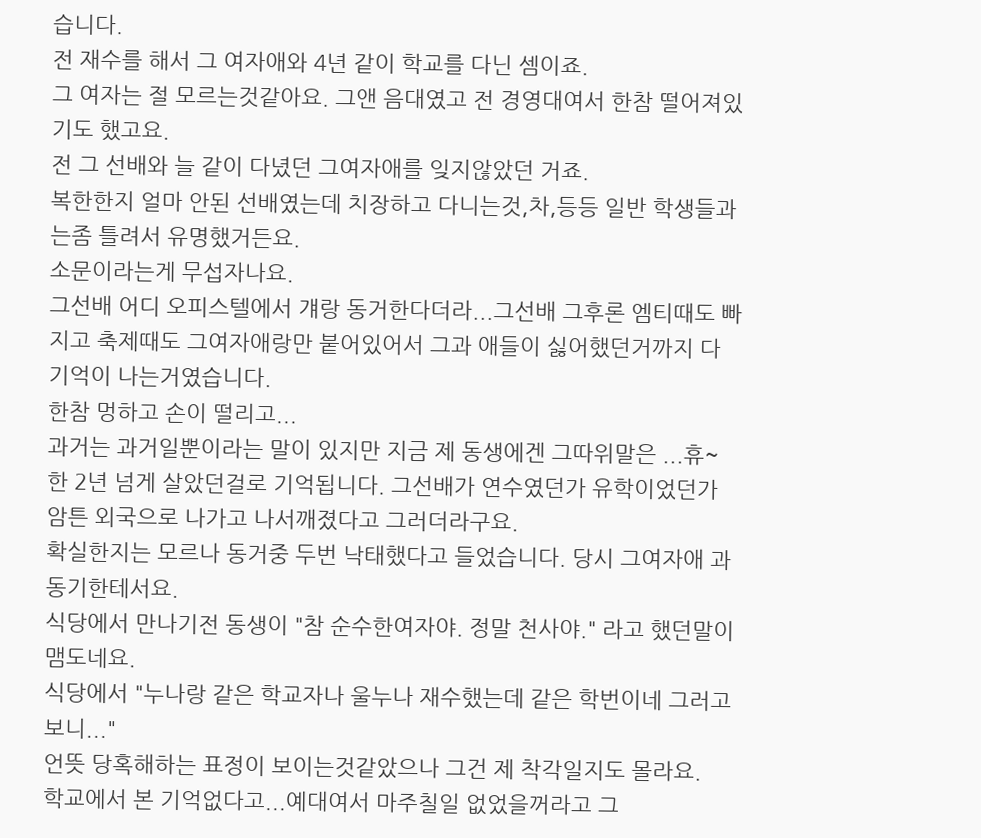습니다.
전 재수를 해서 그 여자애와 4년 같이 학교를 다닌 셈이죠.
그 여자는 절 모르는것같아요. 그앤 음대였고 전 경영대여서 한참 떨어져있기도 했고요.
전 그 선배와 늘 같이 다녔던 그여자애를 잊지않았던 거죠.
복한한지 얼마 안된 선배였는데 치장하고 다니는것,차,등등 일반 학생들과는좀 틀려서 유명했거든요.
소문이라는게 무섭자나요.
그선배 어디 오피스텔에서 걔랑 동거한다더라...그선배 그후론 엠티때도 빠지고 축제때도 그여자애랑만 붙어있어서 그과 애들이 싫어했던거까지 다 기억이 나는거였습니다.
한참 멍하고 손이 떨리고...
과거는 과거일뿐이라는 말이 있지만 지금 제 동생에겐 그따위말은 ...휴~
한 2년 넘게 살았던걸로 기억됩니다. 그선배가 연수였던가 유학이었던가 암튼 외국으로 나가고 나서깨졌다고 그러더라구요.
확실한지는 모르나 동거중 두번 낙태했다고 들었습니다. 당시 그여자애 과동기한테서요.
식당에서 만나기전 동생이 "참 순수한여자야. 정말 천사야." 라고 했던말이 맴도네요.
식당에서 "누나랑 같은 학교자나 울누나 재수했는데 같은 학번이네 그러고보니..."
언뜻 당혹해하는 표정이 보이는것같았으나 그건 제 착각일지도 몰라요.
학교에서 본 기억없다고...예대여서 마주칠일 없었을꺼라고 그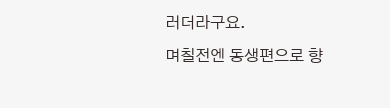러더라구요.
며칠전엔 동생편으로 향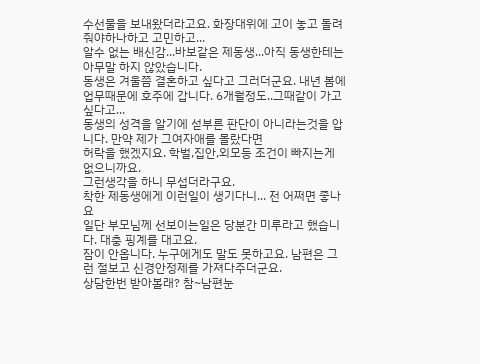수선물을 보내왔더라고요. 화장대위에 고이 놓고 돌려줘야하나하고 고민하고...
알수 없는 배신감...바보같은 제동생...아직 동생한테는 아무말 하지 않았습니다.
동생은 겨울쯤 결혼하고 싶다고 그러더군요. 내년 봄에 업무때문에 호주에 갑니다. 6개월정도..그때같이 가고싶다고...
동생의 성격을 알기에 섣부른 판단이 아니라는것을 압니다. 만약 제가 그여자애를 몰랐다면
허락을 했겠지요. 학벌,집안,외모등 조건이 빠지는게 없으니까요.
그런생각을 하니 무섭더라구요.
착한 제동생에게 이런일이 생기다니... 전 어쩌면 좋나요
일단 부모님께 선보이는일은 당분간 미루라고 했습니다. 대충 핑계를 대고요.
잠이 안옵니다. 누구에게도 말도 못하고요. 남편은 그런 절보고 신경안정제를 가져다주더군요.
상담한번 받아볼래? 참~남편눈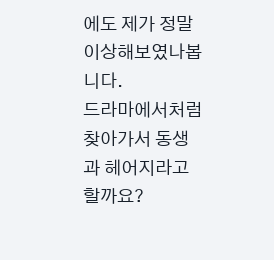에도 제가 정말 이상해보였나봅니다.
드라마에서처럼 찾아가서 동생과 헤어지라고 할까요?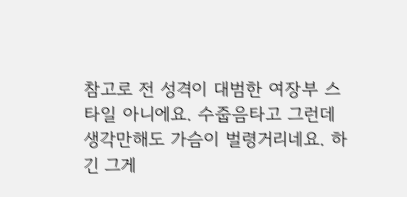참고로 전 성격이 대범한 여장부 스타일 아니에요. 수줍음타고 그런데 생각만해도 가슴이 벌령거리네요. 하긴 그게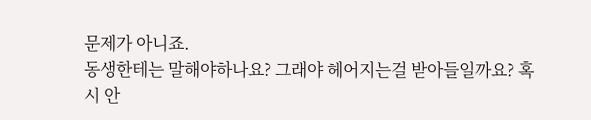문제가 아니죠.
동생한테는 말해야하나요? 그래야 헤어지는걸 받아들일까요? 혹시 안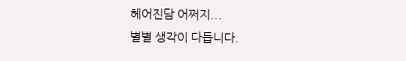헤어진담 어쩌지...
별별 생각이 다듭니다.